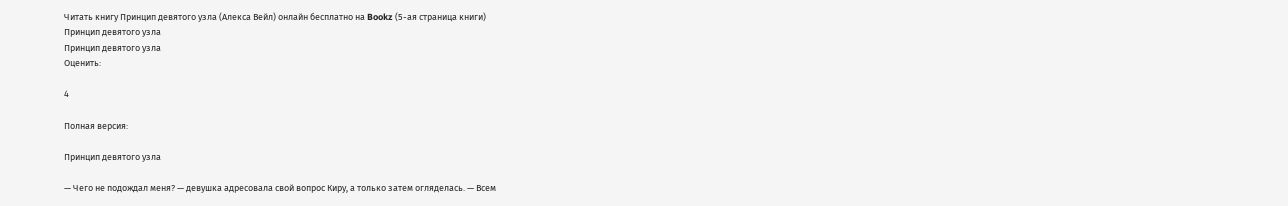Читать книгу Принцип девятого узла (Алекса Вейл) онлайн бесплатно на Bookz (5-ая страница книги)
Принцип девятого узла
Принцип девятого узла
Оценить:

4

Полная версия:

Принцип девятого узла

— Чего не подождал меня? — девушка адресовала свой вопрос Киру, а только затем огляделась. — Всем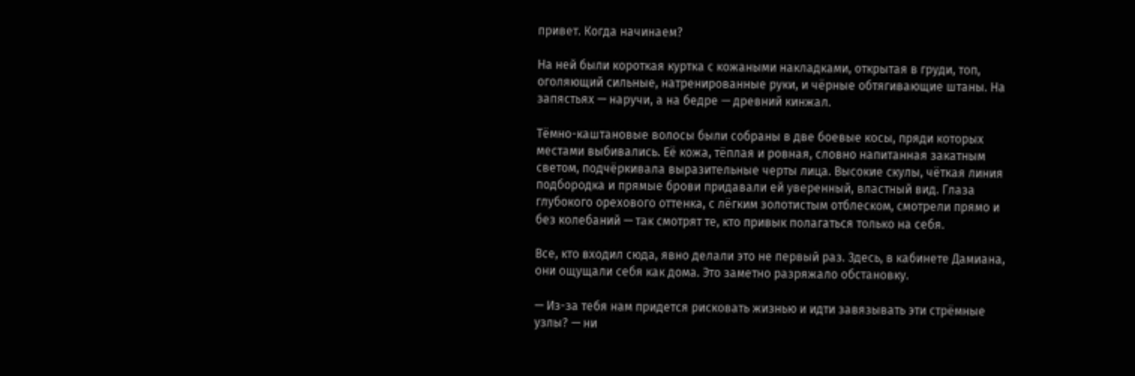привет. Когда начинаем?

На ней были короткая куртка с кожаными накладками, открытая в груди, топ, оголяющий сильные, натренированные руки, и чёрные обтягивающие штаны. На запястьях — наручи, а на бедре — древний кинжал.

Тёмно-каштановые волосы были собраны в две боевые косы, пряди которых местами выбивались. Её кожа, тёплая и ровная, словно напитанная закатным светом, подчёркивала выразительные черты лица. Высокие скулы, чёткая линия подбородка и прямые брови придавали ей уверенный, властный вид. Глаза глубокого орехового оттенка, с лёгким золотистым отблеском, смотрели прямо и без колебаний — так смотрят те, кто привык полагаться только на себя.

Все, кто входил сюда, явно делали это не первый раз. Здесь, в кабинете Дамиана, они ощущали себя как дома. Это заметно разряжало обстановку.

— Из-за тебя нам придется рисковать жизнью и идти завязывать эти стрёмные узлы? — ни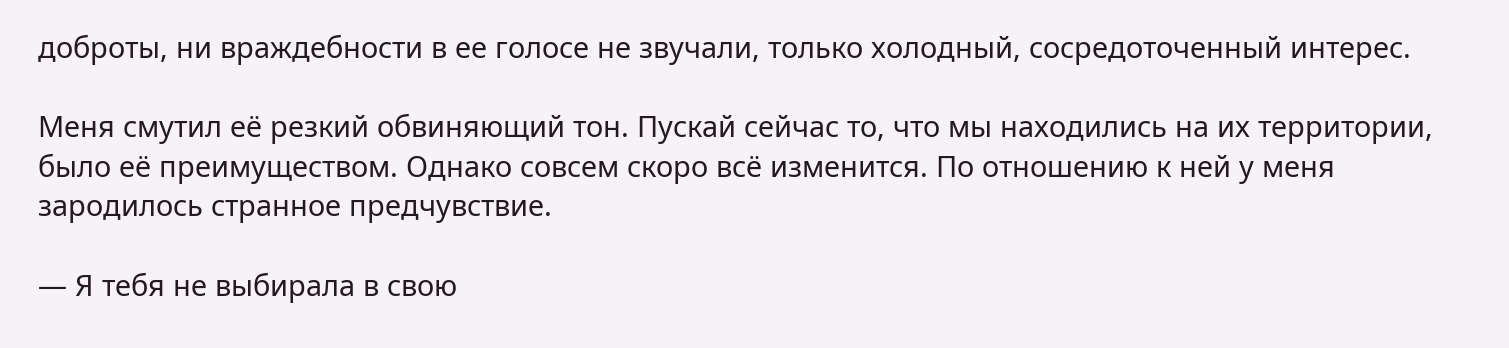доброты, ни враждебности в ее голосе не звучали, только холодный, сосредоточенный интерес.

Меня смутил её резкий обвиняющий тон. Пускай сейчас то, что мы находились на их территории, было её преимуществом. Однако совсем скоро всё изменится. По отношению к ней у меня зародилось странное предчувствие.

— Я тебя не выбирала в свою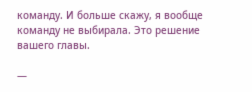команду. И больше скажу, я вообще команду не выбирала. Это решение вашего главы.

—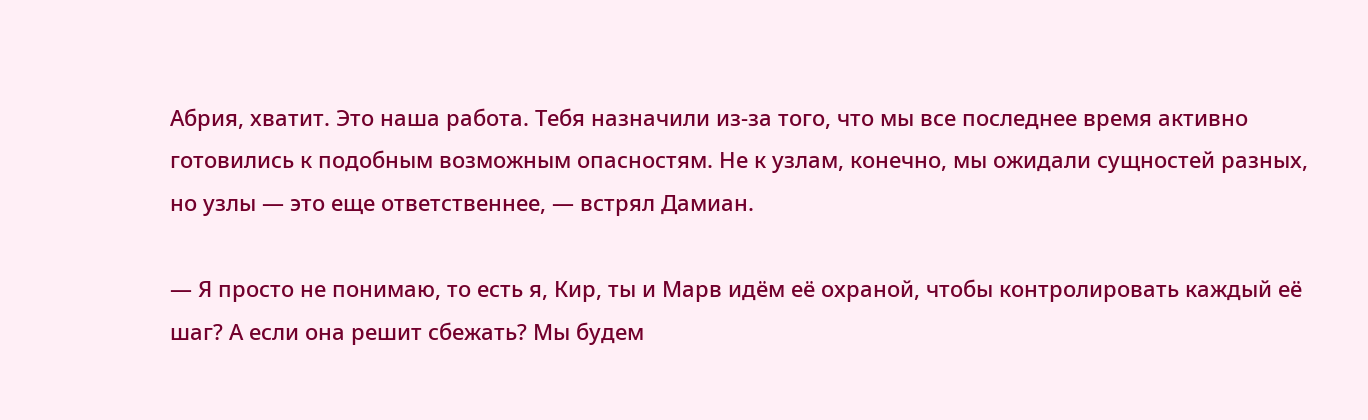Абрия, хватит. Это наша работа. Тебя назначили из-за того, что мы все последнее время активно готовились к подобным возможным опасностям. Не к узлам, конечно, мы ожидали сущностей разных, но узлы — это еще ответственнее, — встрял Дамиан.

— Я просто не понимаю, то есть я, Кир, ты и Марв идём её охраной, чтобы контролировать каждый её шаг? А если она решит сбежать? Мы будем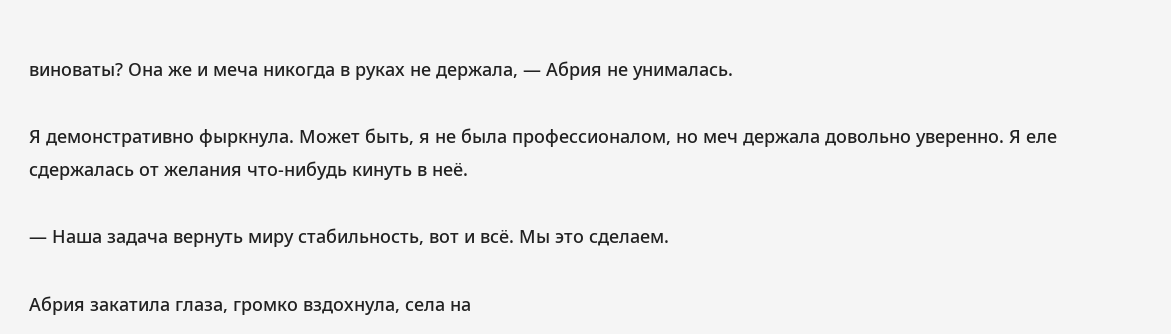виноваты? Она же и меча никогда в руках не держала, — Абрия не унималась.

Я демонстративно фыркнула. Может быть, я не была профессионалом, но меч держала довольно уверенно. Я еле сдержалась от желания что-нибудь кинуть в неё.

— Наша задача вернуть миру стабильность, вот и всё. Мы это сделаем.

Абрия закатила глаза, громко вздохнула, села на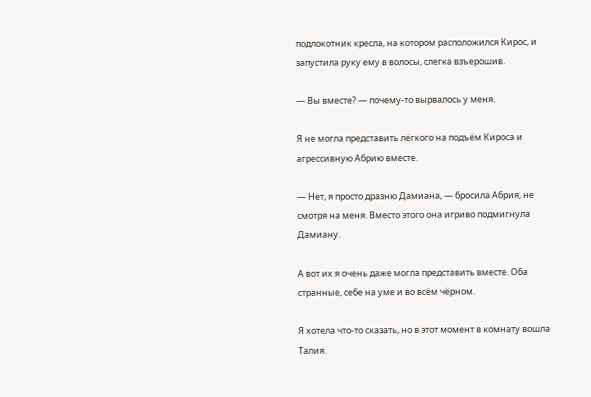подлокотник кресла, на котором расположился Кирос, и запустила руку ему в волосы, слегка взъерошив.

— Вы вместе? — почему-то вырвалось у меня.

Я не могла представить лёгкого на подъём Кироса и агрессивную Абрию вместе.

— Нет, я просто дразню Дамиана, — бросила Абрия, не смотря на меня. Вместо этого она игриво подмигнула Дамиану.

А вот их я очень даже могла представить вместе. Оба странные, себе на уме и во всём чёрном.

Я хотела что-то сказать, но в этот момент в комнату вошла Талия.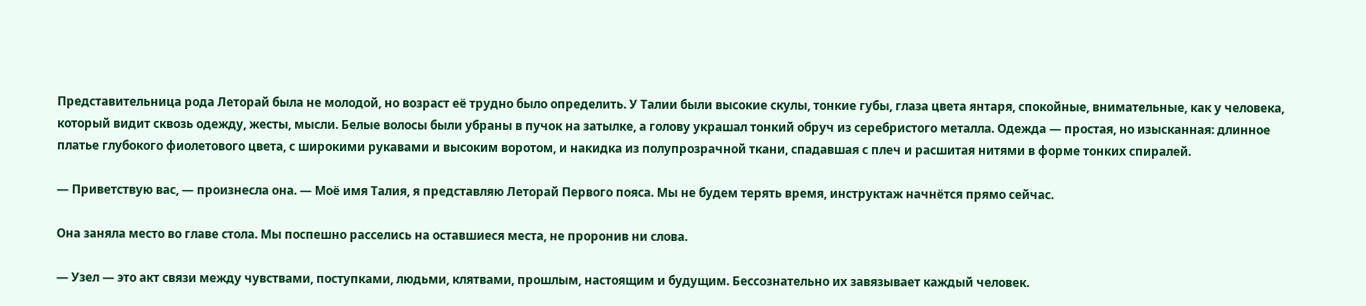Представительница рода Леторай была не молодой, но возраст её трудно было определить. У Талии были высокие скулы, тонкие губы, глаза цвета янтаря, спокойные, внимательные, как у человека, который видит сквозь одежду, жесты, мысли. Белые волосы были убраны в пучок на затылке, а голову украшал тонкий обруч из серебристого металла. Одежда — простая, но изысканная: длинное платье глубокого фиолетового цвета, с широкими рукавами и высоким воротом, и накидка из полупрозрачной ткани, спадавшая с плеч и расшитая нитями в форме тонких спиралей.

— Приветствую вас, — произнесла она. — Моё имя Талия, я представляю Леторай Первого пояса. Мы не будем терять время, инструктаж начнётся прямо сейчас.

Она заняла место во главе стола. Мы поспешно расселись на оставшиеся места, не проронив ни слова.

— Узел — это акт связи между чувствами, поступками, людьми, клятвами, прошлым, настоящим и будущим. Бессознательно их завязывает каждый человек.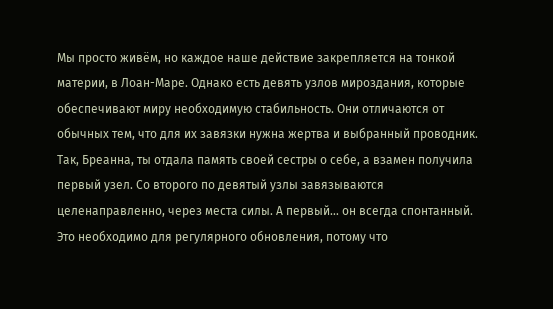Мы просто живём, но каждое наше действие закрепляется на тонкой материи, в Лоан-Маре. Однако есть девять узлов мироздания, которые обеспечивают миру необходимую стабильность. Они отличаются от обычных тем, что для их завязки нужна жертва и выбранный проводник. Так, Бреанна, ты отдала память своей сестры о себе, а взамен получила первый узел. Со второго по девятый узлы завязываются целенаправленно, через места силы. А первый… он всегда спонтанный. Это необходимо для регулярного обновления, потому что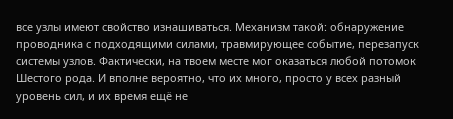все узлы имеют свойство изнашиваться. Механизм такой: обнаружение проводника с подходящими силами, травмирующее событие, перезапуск системы узлов. Фактически, на твоем месте мог оказаться любой потомок Шестого рода. И вполне вероятно, что их много, просто у всех разный уровень сил, и их время ещё не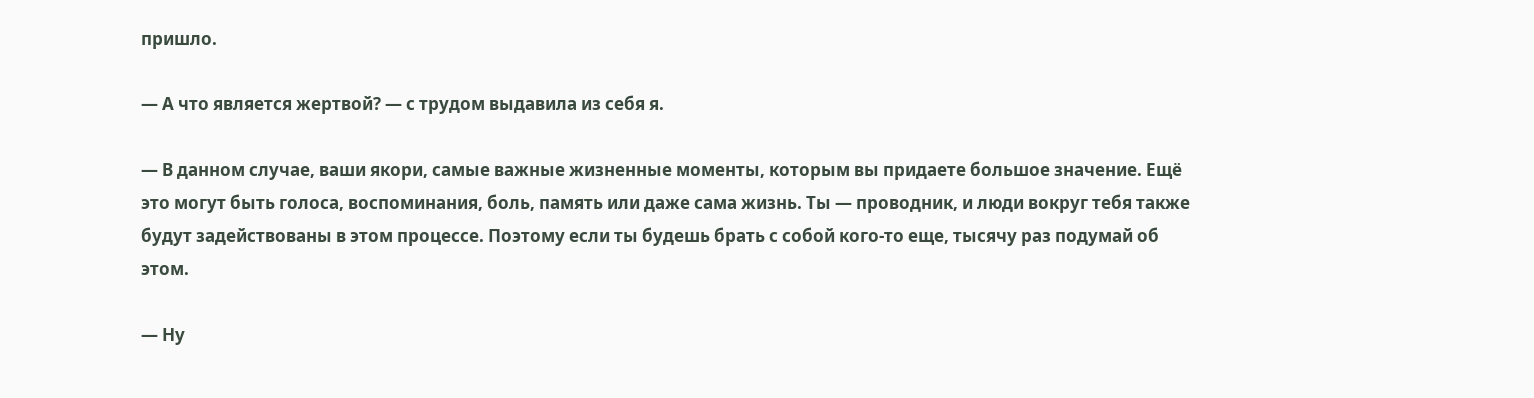пришло.

— А что является жертвой? — с трудом выдавила из себя я.

— В данном случае, ваши якори, самые важные жизненные моменты, которым вы придаете большое значение. Ещё это могут быть голоса, воспоминания, боль, память или даже сама жизнь. Ты — проводник, и люди вокруг тебя также будут задействованы в этом процессе. Поэтому если ты будешь брать с собой кого-то еще, тысячу раз подумай об этом.

— Ну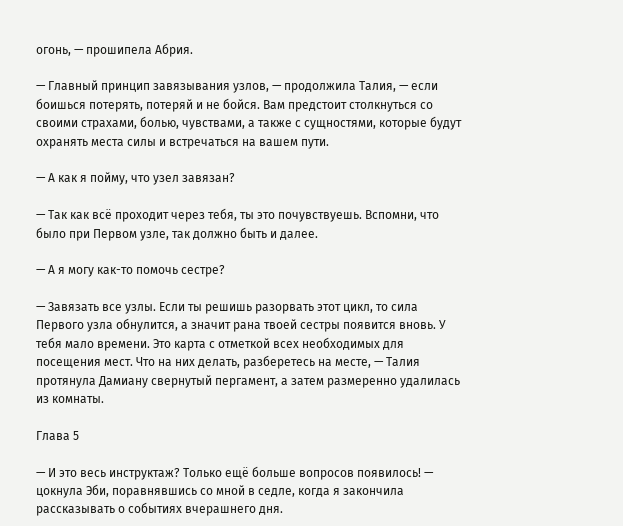огонь, — прошипела Абрия.

— Главный принцип завязывания узлов, — продолжила Талия, — если боишься потерять, потеряй и не бойся. Вам предстоит столкнуться со своими страхами, болью, чувствами, а также с сущностями, которые будут охранять места силы и встречаться на вашем пути.

— А как я пойму, что узел завязан?

— Так как всё проходит через тебя, ты это почувствуешь. Вспомни, что было при Первом узле, так должно быть и далее.

— А я могу как-то помочь сестре?

— Завязать все узлы. Если ты решишь разорвать этот цикл, то сила Первого узла обнулится, а значит рана твоей сестры появится вновь. У тебя мало времени. Это карта с отметкой всех необходимых для посещения мест. Что на них делать, разберетесь на месте, — Талия протянула Дамиану свернутый пергамент, а затем размеренно удалилась из комнаты.

Глава 5

— И это весь инструктаж? Только ещё больше вопросов появилось! — цокнула Эби, поравнявшись со мной в седле, когда я закончила рассказывать о событиях вчерашнего дня.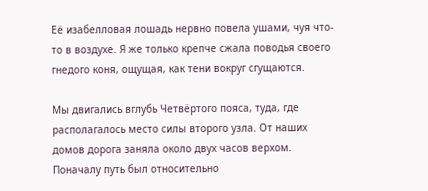Её изабелловая лошадь нервно повела ушами, чуя что-то в воздухе. Я же только крепче сжала поводья своего гнедого коня, ощущая, как тени вокруг сгущаются.

Мы двигались вглубь Четвёртого пояса, туда, где располагалось место силы второго узла. От наших домов дорога заняла около двух часов верхом. Поначалу путь был относительно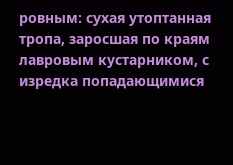ровным: сухая утоптанная тропа, заросшая по краям лавровым кустарником, с изредка попадающимися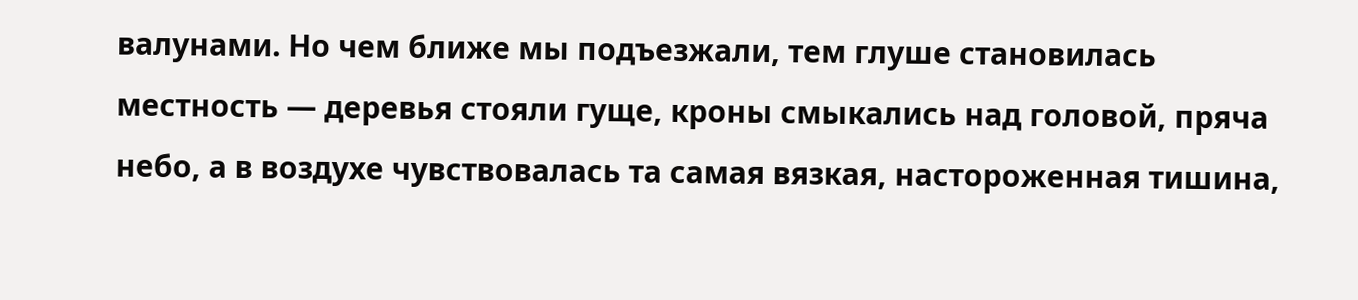валунами. Но чем ближе мы подъезжали, тем глуше становилась местность — деревья стояли гуще, кроны смыкались над головой, пряча небо, а в воздухе чувствовалась та самая вязкая, настороженная тишина,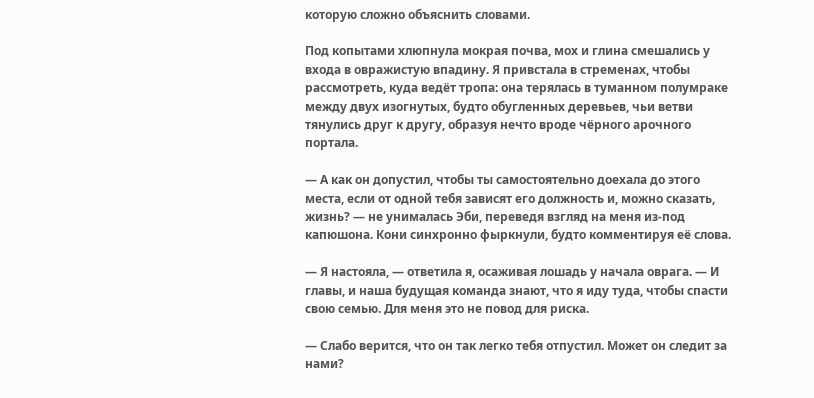которую сложно объяснить словами.

Под копытами хлюпнула мокрая почва, мох и глина смешались у входа в овражистую впадину. Я привстала в стременах, чтобы рассмотреть, куда ведёт тропа: она терялась в туманном полумраке между двух изогнутых, будто обугленных деревьев, чьи ветви тянулись друг к другу, образуя нечто вроде чёрного арочного портала.

— А как он допустил, чтобы ты самостоятельно доехала до этого места, если от одной тебя зависят его должность и, можно сказать, жизнь? — не унималась Эби, переведя взгляд на меня из-под капюшона. Кони синхронно фыркнули, будто комментируя её слова.

— Я настояла, — ответила я, осаживая лошадь у начала оврага. — И главы, и наша будущая команда знают, что я иду туда, чтобы спасти свою семью. Для меня это не повод для риска.

— Слабо верится, что он так легко тебя отпустил. Может он следит за нами?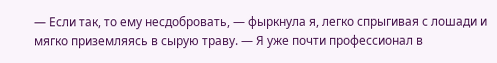— Если так, то ему несдобровать, — фыркнула я, легко спрыгивая с лошади и мягко приземляясь в сырую траву. — Я уже почти профессионал в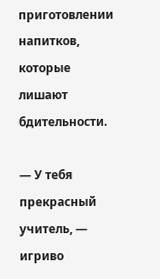приготовлении напитков, которые лишают бдительности.

— У тебя прекрасный учитель, — игриво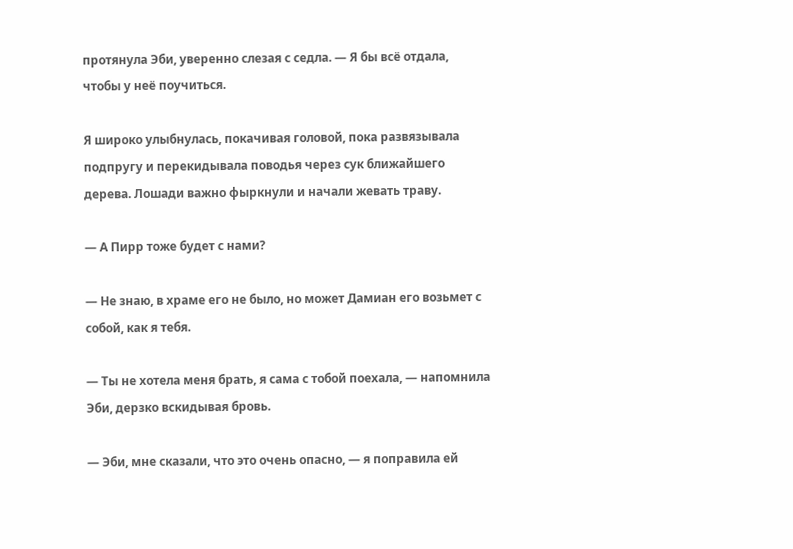протянула Эби, уверенно слезая с седла. — Я бы всё отдала, чтобы у неё поучиться.

Я широко улыбнулась, покачивая головой, пока развязывала подпругу и перекидывала поводья через сук ближайшего дерева. Лошади важно фыркнули и начали жевать траву.

— А Пирр тоже будет с нами?

— Не знаю, в храме его не было, но может Дамиан его возьмет с собой, как я тебя.

— Ты не хотела меня брать, я сама с тобой поехала, — напомнила Эби, дерзко вскидывая бровь.

— Эби, мне сказали, что это очень опасно, — я поправила ей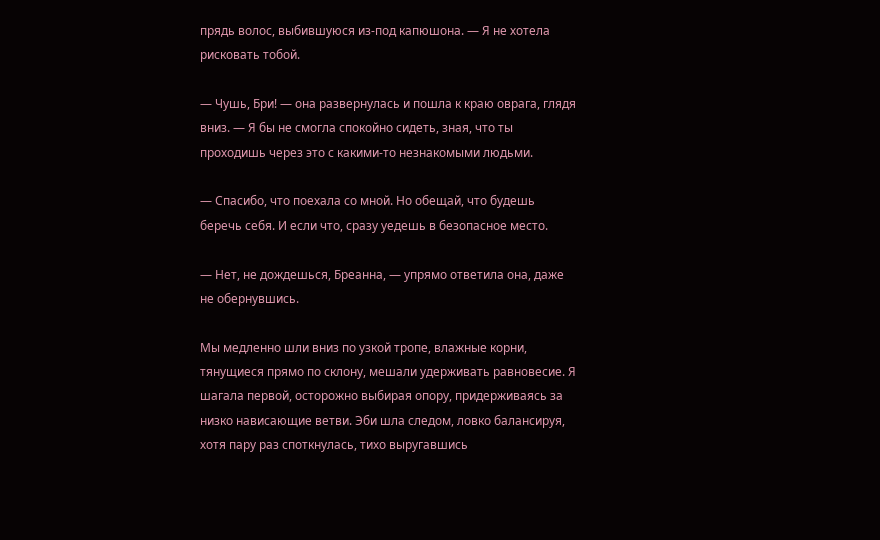прядь волос, выбившуюся из-под капюшона. — Я не хотела рисковать тобой.

— Чушь, Бри! — она развернулась и пошла к краю оврага, глядя вниз. — Я бы не смогла спокойно сидеть, зная, что ты проходишь через это с какими-то незнакомыми людьми.

— Спасибо, что поехала со мной. Но обещай, что будешь беречь себя. И если что, сразу уедешь в безопасное место.

— Нет, не дождешься, Бреанна, — упрямо ответила она, даже не обернувшись.

Мы медленно шли вниз по узкой тропе, влажные корни, тянущиеся прямо по склону, мешали удерживать равновесие. Я шагала первой, осторожно выбирая опору, придерживаясь за низко нависающие ветви. Эби шла следом, ловко балансируя, хотя пару раз споткнулась, тихо выругавшись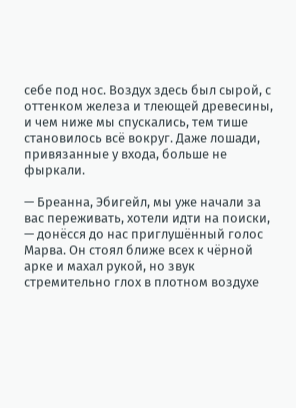себе под нос. Воздух здесь был сырой, с оттенком железа и тлеющей древесины, и чем ниже мы спускались, тем тише становилось всё вокруг. Даже лошади, привязанные у входа, больше не фыркали.

— Бреанна, Эбигейл, мы уже начали за вас переживать, хотели идти на поиски, — донёсся до нас приглушённый голос Марва. Он стоял ближе всех к чёрной арке и махал рукой, но звук стремительно глох в плотном воздухе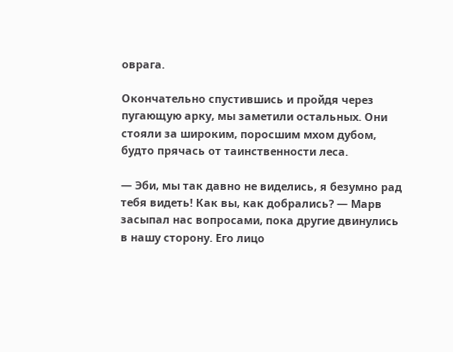оврага.

Окончательно спустившись и пройдя через пугающую арку, мы заметили остальных. Они стояли за широким, поросшим мхом дубом, будто прячась от таинственности леса.

— Эби, мы так давно не виделись, я безумно рад тебя видеть! Как вы, как добрались? — Марв засыпал нас вопросами, пока другие двинулись в нашу сторону. Его лицо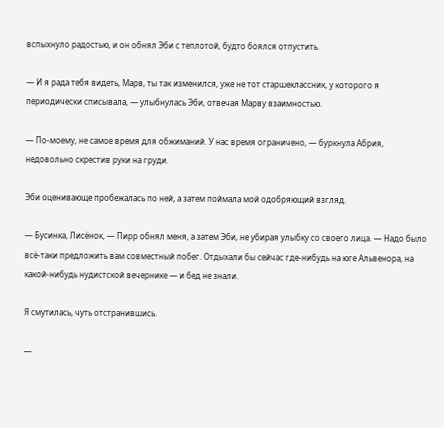вспыхнуло радостью, и он обнял Эби с теплотой, будто боялся отпустить.

— И я рада тебя видеть, Марв, ты так изменился, уже не тот старшеклассник, у которого я периодически списывала, — улыбнулась Эби, отвечая Марву взаимностью.

— По-моему, не самое время для обжиманий. У нас время ограничено, — буркнула Абрия, недовольно скрестив руки на груди.

Эби оценивающе пробежалась по ней, а затем поймала мой одобряющий взгляд.

— Бусинка, Лисёнок, — Пирр обнял меня, а затем Эби, не убирая улыбку со своего лица. — Надо было всё-таки предложить вам совместный побег. Отдыхали бы сейчас где-нибудь на юге Альвенора, на какой-нибудь нудистской вечернике — и бед не знали.

Я смутилась, чуть отстранившись.

—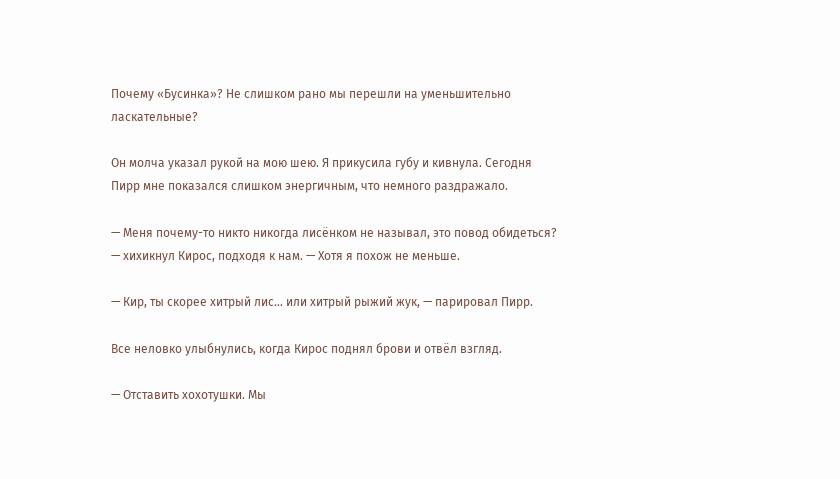Почему «Бусинка»? Не слишком рано мы перешли на уменьшительно ласкательные?

Он молча указал рукой на мою шею. Я прикусила губу и кивнула. Сегодня Пирр мне показался слишком энергичным, что немного раздражало.

— Меня почему-то никто никогда лисёнком не называл, это повод обидеться? — хихикнул Кирос, подходя к нам. — Хотя я похож не меньше.

— Кир, ты скорее хитрый лис… или хитрый рыжий жук, — парировал Пирр.

Все неловко улыбнулись, когда Кирос поднял брови и отвёл взгляд.

— Отставить хохотушки. Мы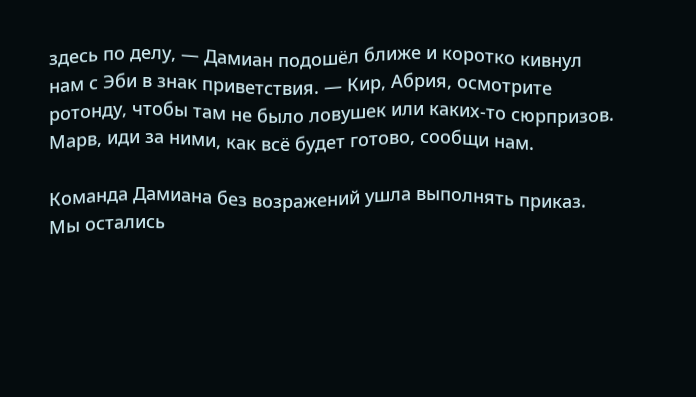здесь по делу, — Дамиан подошёл ближе и коротко кивнул нам с Эби в знак приветствия. — Кир, Абрия, осмотрите ротонду, чтобы там не было ловушек или каких-то сюрпризов. Марв, иди за ними, как всё будет готово, сообщи нам.

Команда Дамиана без возражений ушла выполнять приказ. Мы остались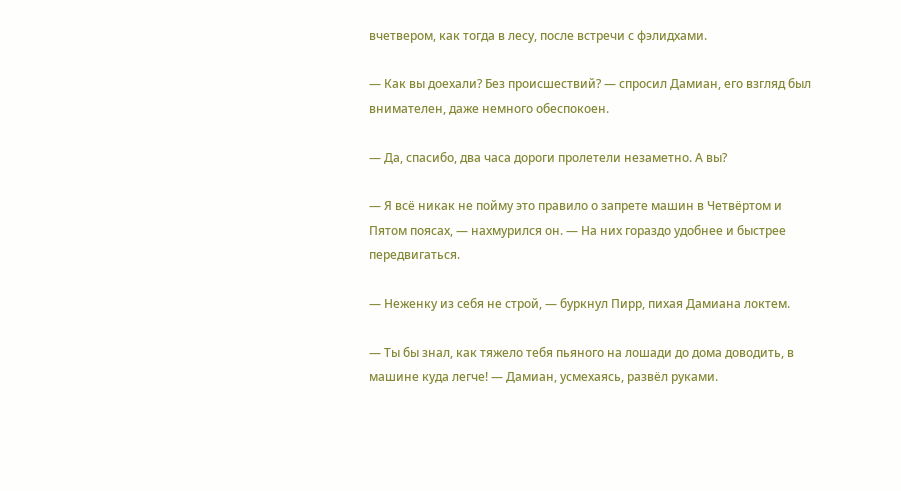вчетвером, как тогда в лесу, после встречи с фэлидхами.

— Как вы доехали? Без происшествий? — спросил Дамиан, его взгляд был внимателен, даже немного обеспокоен.

— Да, спасибо, два часа дороги пролетели незаметно. А вы?

— Я всё никак не пойму это правило о запрете машин в Четвёртом и Пятом поясах, — нахмурился он. — На них гораздо удобнее и быстрее передвигаться.

— Неженку из себя не строй, — буркнул Пирр, пихая Дамиана локтем.

— Ты бы знал, как тяжело тебя пьяного на лошади до дома доводить, в машине куда легче! — Дамиан, усмехаясь, развёл руками.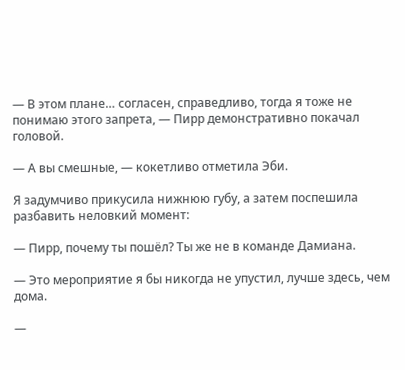— В этом плане… согласен, справедливо, тогда я тоже не понимаю этого запрета, — Пирр демонстративно покачал головой.

— А вы смешные, — кокетливо отметила Эби.

Я задумчиво прикусила нижнюю губу, а затем поспешила разбавить неловкий момент:

— Пирр, почему ты пошёл? Ты же не в команде Дамиана.

— Это мероприятие я бы никогда не упустил, лучше здесь, чем дома.

—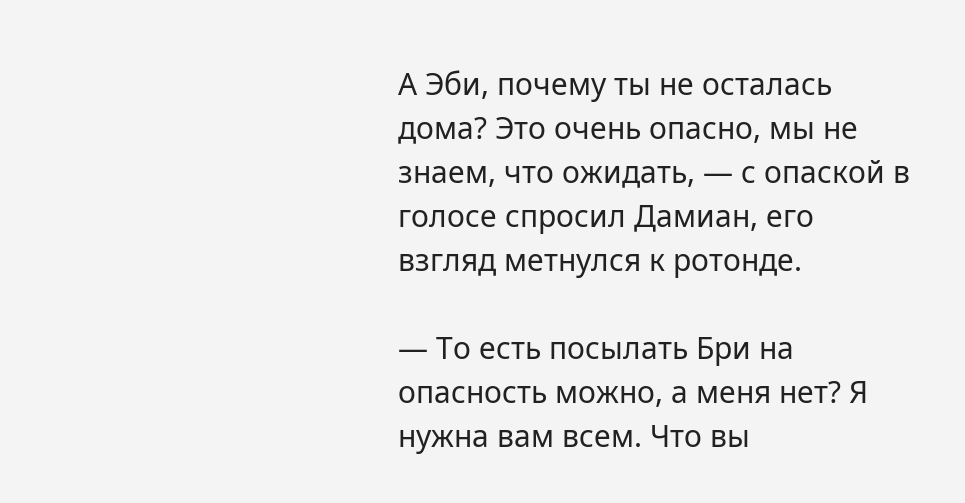А Эби, почему ты не осталась дома? Это очень опасно, мы не знаем, что ожидать, — с опаской в голосе спросил Дамиан, его взгляд метнулся к ротонде.

— То есть посылать Бри на опасность можно, а меня нет? Я нужна вам всем. Что вы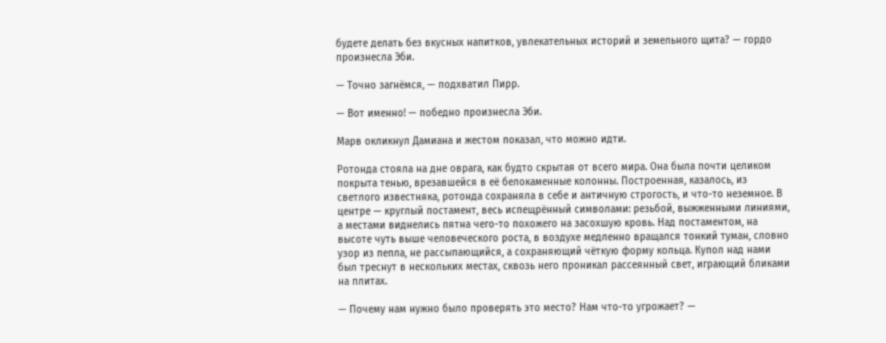будете делать без вкусных напитков, увлекательных историй и земельного щита? — гордо произнесла Эби.

— Точно загнёмся, — подхватил Пирр.

— Вот именно! — победно произнесла Эби.

Марв окликнул Дамиана и жестом показал, что можно идти.

Ротонда стояла на дне оврага, как будто скрытая от всего мира. Она была почти целиком покрыта тенью, врезавшейся в её белокаменные колонны. Построенная, казалось, из светлого известняка, ротонда сохраняла в себе и античную строгость, и что-то неземное. В центре — круглый постамент, весь испещрённый символами: резьбой, выжженными линиями, а местами виднелись пятна чего-то похожего на засохшую кровь. Над постаментом, на высоте чуть выше человеческого роста, в воздухе медленно вращался тонкий туман, словно узор из пепла, не рассыпающийся, а сохраняющий чёткую форму кольца. Купол над нами был треснут в нескольких местах, сквозь него проникал рассеянный свет, играющий бликами на плитах.

— Почему нам нужно было проверять это место? Нам что-то угрожает? —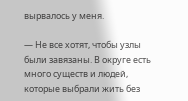вырвалось у меня.

— Не все хотят, чтобы узлы были завязаны. В округе есть много существ и людей, которые выбрали жить без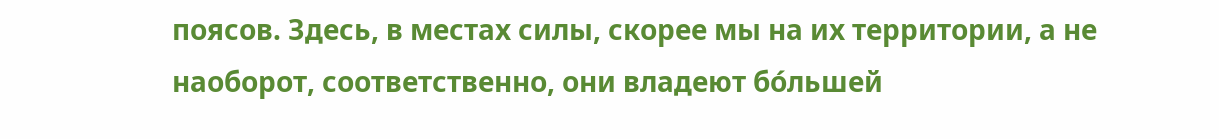поясов. Здесь, в местах силы, скорее мы на их территории, а не наоборот, соответственно, они владеют бо́льшей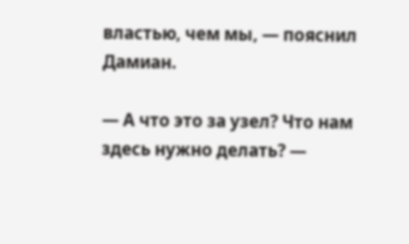властью, чем мы, — пояснил Дамиан.

— А что это за узел? Что нам здесь нужно делать? —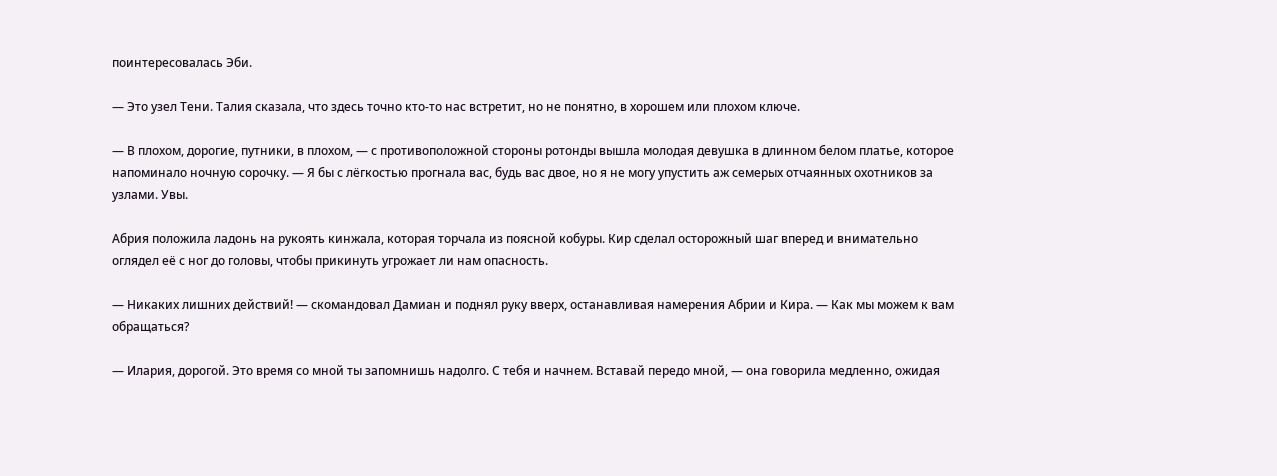поинтересовалась Эби.

— Это узел Тени. Талия сказала, что здесь точно кто-то нас встретит, но не понятно, в хорошем или плохом ключе.

— В плохом, дорогие, путники, в плохом, — с противоположной стороны ротонды вышла молодая девушка в длинном белом платье, которое напоминало ночную сорочку. — Я бы с лёгкостью прогнала вас, будь вас двое, но я не могу упустить аж семерых отчаянных охотников за узлами. Увы.

Абрия положила ладонь на рукоять кинжала, которая торчала из поясной кобуры. Кир сделал осторожный шаг вперед и внимательно оглядел её с ног до головы, чтобы прикинуть угрожает ли нам опасность.

— Никаких лишних действий! — скомандовал Дамиан и поднял руку вверх, останавливая намерения Абрии и Кира. — Как мы можем к вам обращаться?

— Илария, дорогой. Это время со мной ты запомнишь надолго. С тебя и начнем. Вставай передо мной, — она говорила медленно, ожидая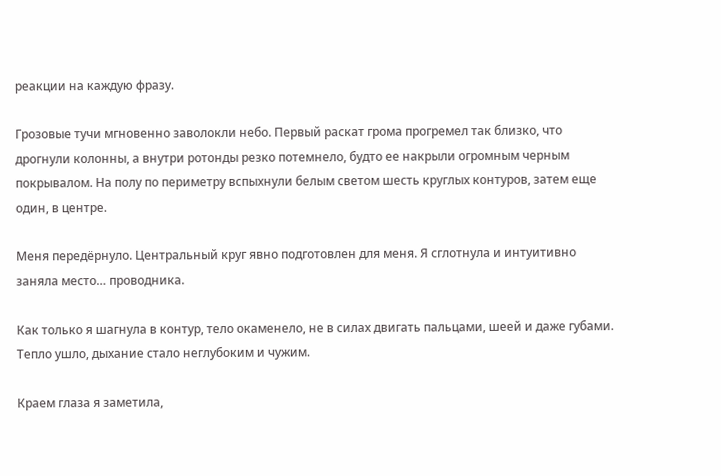реакции на каждую фразу.

Грозовые тучи мгновенно заволокли небо. Первый раскат грома прогремел так близко, что дрогнули колонны, а внутри ротонды резко потемнело, будто ее накрыли огромным черным покрывалом. На полу по периметру вспыхнули белым светом шесть круглых контуров, затем еще один, в центре.

Меня передёрнуло. Центральный круг явно подготовлен для меня. Я сглотнула и интуитивно заняла место… проводника.

Как только я шагнула в контур, тело окаменело, не в силах двигать пальцами, шеей и даже губами. Тепло ушло, дыхание стало неглубоким и чужим.

Краем глаза я заметила,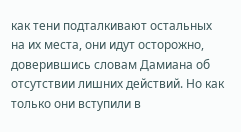как тени подталкивают остальных на их места, они идут осторожно, доверившись словам Дамиана об отсутствии лишних действий. Но как только они вступили в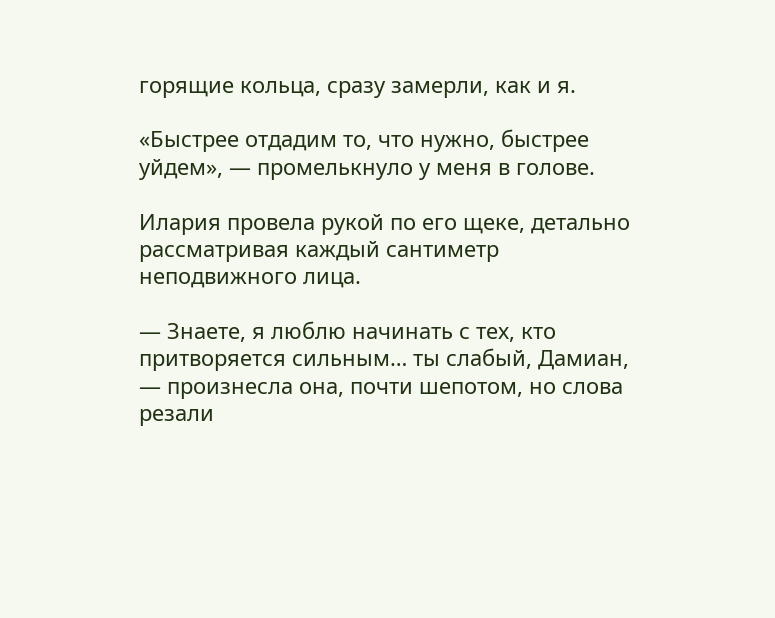горящие кольца, сразу замерли, как и я.

«Быстрее отдадим то, что нужно, быстрее уйдем», — промелькнуло у меня в голове.

Илария провела рукой по его щеке, детально рассматривая каждый сантиметр неподвижного лица.

— Знаете, я люблю начинать с тех, кто притворяется сильным… ты слабый, Дамиан, — произнесла она, почти шепотом, но слова резали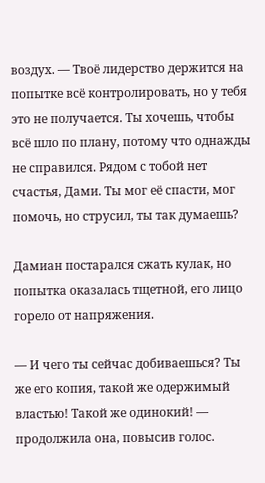воздух. — Твоё лидерство держится на попытке всё контролировать, но у тебя это не получается. Ты хочешь, чтобы всё шло по плану, потому что однажды не справился. Рядом с тобой нет счастья, Дами. Ты мог её спасти, мог помочь, но струсил, ты так думаешь?

Дамиан постарался сжать кулак, но попытка оказалась тщетной, его лицо горело от напряжения.

— И чего ты сейчас добиваешься? Ты же его копия, такой же одержимый властью! Такой же одинокий! — продолжила она, повысив голос.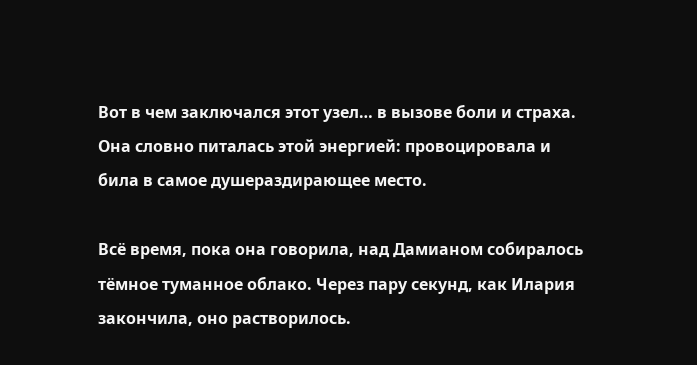Вот в чем заключался этот узел… в вызове боли и страха. Она словно питалась этой энергией: провоцировала и била в самое душераздирающее место.

Всё время, пока она говорила, над Дамианом собиралось тёмное туманное облако. Через пару секунд, как Илария закончила, оно растворилось.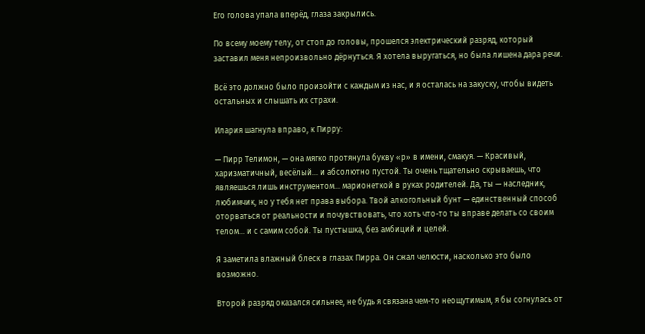Его голова упала вперёд, глаза закрылись.

По всему моему телу, от стоп до головы, прошелся электрический разряд, который заставил меня непроизвольно дёрнуться. Я хотела выругаться, но была лишена дара речи.

Всё это должно было произойти с каждым из нас, и я осталась на закуску, чтобы видеть остальных и слышать их страхи.

Илария шагнула вправо, к Пирру:

— Пирр Телимон, — она мягко протянула букву «р» в имени, смакуя. — Красивый, харизматичный, весёлый... и абсолютно пустой. Ты очень тщательно скрываешь, что являешься лишь инструментом… марионеткой в руках родителей. Да, ты — наследник, любимчик, но у тебя нет права выбора. Твой алкогольный бунт — единственный способ оторваться от реальности и почувствовать, что хоть что-то ты вправе делать со своим телом… и с самим собой. Ты пустышка, без амбиций и целей.

Я заметила влажный блеск в глазах Пирра. Он сжал челюсти, насколько это было возможно.

Второй разряд оказался сильнее, не будь я связана чем-то неощутимым, я бы согнулась от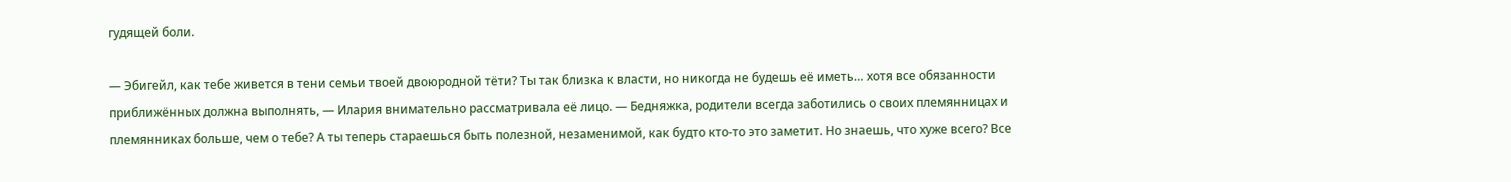гудящей боли.

— Эбигейл, как тебе живется в тени семьи твоей двоюродной тёти? Ты так близка к власти, но никогда не будешь её иметь… хотя все обязанности приближённых должна выполнять, — Илария внимательно рассматривала её лицо. — Бедняжка, родители всегда заботились о своих племянницах и племянниках больше, чем о тебе? А ты теперь стараешься быть полезной, незаменимой, как будто кто-то это заметит. Но знаешь, что хуже всего? Все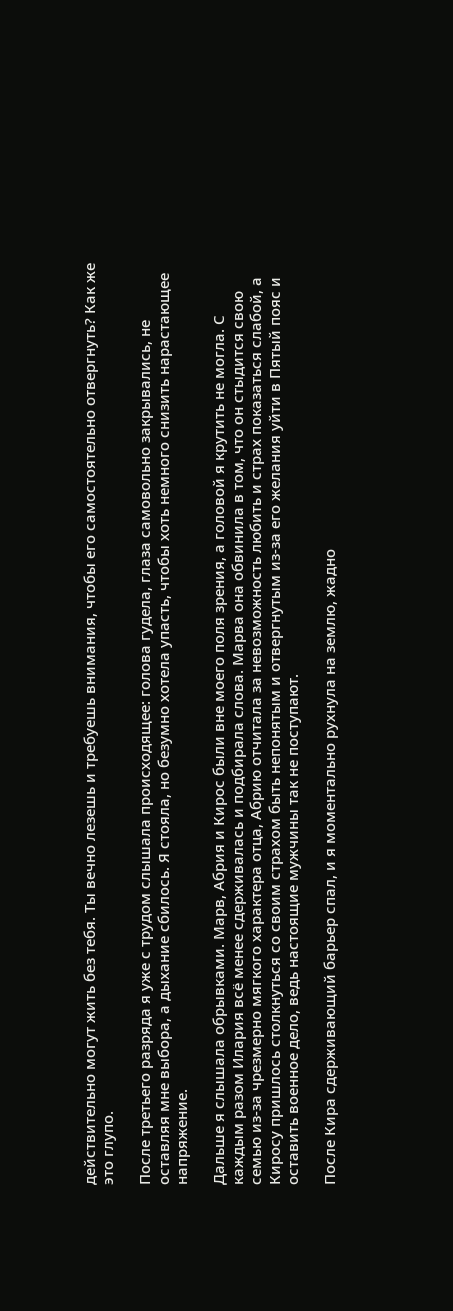действительно могут жить без тебя. Ты вечно лезешь и требуешь внимания, чтобы его самостоятельно отвергнуть? Как же это глупо.

После третьего разряда я уже с трудом слышала происходящее: голова гудела, глаза самовольно закрывались, не оставляя мне выбора, а дыхание сбилось. Я стояла, но безумно хотела упасть, чтобы хоть немного снизить нарастающее напряжение.

Дальше я слышала обрывками. Марв, Абрия и Кирос были вне моего поля зрения, а головой я крутить не могла. С каждым разом Илария всё менее сдерживалась и подбирала слова. Марва она обвинила в том, что он стыдится свою семью из-за чрезмерно мягкого характера отца, Абрию отчитала за невозможность любить и страх показаться слабой, а Киросу пришлось столкнуться со своим страхом быть непонятым и отвергнутым из-за его желания уйти в Пятый пояс и оставить военное дело, ведь настоящие мужчины так не поступают.

После Кира сдерживающий барьер спал, и я моментально рухнула на землю, жадно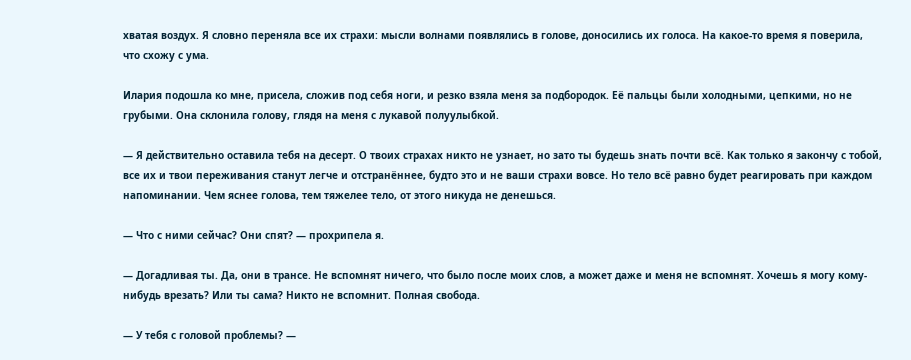хватая воздух. Я словно переняла все их страхи: мысли волнами появлялись в голове, доносились их голоса. На какое-то время я поверила, что схожу с ума.

Илария подошла ко мне, присела, сложив под себя ноги, и резко взяла меня за подбородок. Её пальцы были холодными, цепкими, но не грубыми. Она склонила голову, глядя на меня с лукавой полуулыбкой.

— Я действительно оставила тебя на десерт. О твоих страхах никто не узнает, но зато ты будешь знать почти всё. Как только я закончу с тобой, все их и твои переживания станут легче и отстранённее, будто это и не ваши страхи вовсе. Но тело всё равно будет реагировать при каждом напоминании. Чем яснее голова, тем тяжелее тело, от этого никуда не денешься.

— Что с ними сейчас? Они спят? — прохрипела я.

— Догадливая ты. Да, они в трансе. Не вспомнят ничего, что было после моих слов, а может даже и меня не вспомнят. Хочешь я могу кому-нибудь врезать? Или ты сама? Никто не вспомнит. Полная свобода.

— У тебя с головой проблемы? —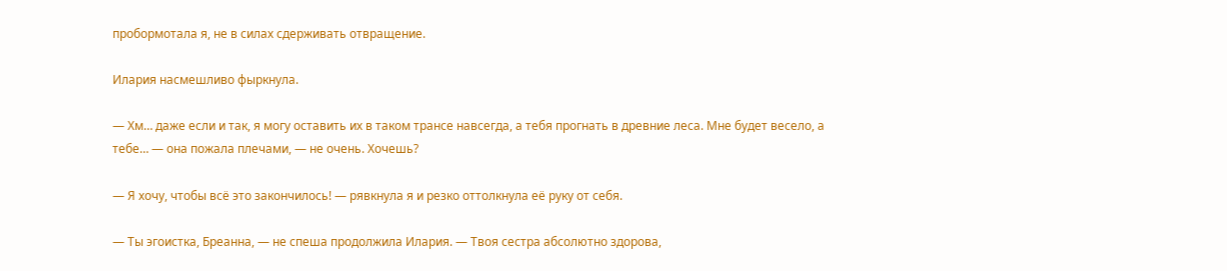пробормотала я, не в силах сдерживать отвращение.

Илария насмешливо фыркнула.

— Хм… даже если и так, я могу оставить их в таком трансе навсегда, а тебя прогнать в древние леса. Мне будет весело, а тебе… — она пожала плечами, — не очень. Хочешь?

— Я хочу, чтобы всё это закончилось! — рявкнула я и резко оттолкнула её руку от себя.

— Ты эгоистка, Бреанна, — не спеша продолжила Илария. — Твоя сестра абсолютно здорова,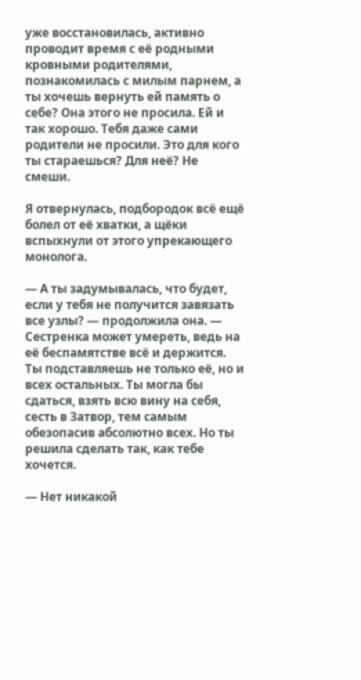уже восстановилась, активно проводит время с её родными кровными родителями, познакомилась с милым парнем, а ты хочешь вернуть ей память о себе? Она этого не просила. Ей и так хорошо. Тебя даже сами родители не просили. Это для кого ты стараешься? Для неё? Не смеши.

Я отвернулась, подбородок всё ещё болел от её хватки, а щёки вспыхнули от этого упрекающего монолога.

— А ты задумывалась, что будет, если у тебя не получится завязать все узлы? — продолжила она. — Сестренка может умереть, ведь на её беспамятстве всё и держится. Ты подставляешь не только её, но и всех остальных. Ты могла бы сдаться, взять всю вину на себя, сесть в Затвор, тем самым обезопасив абсолютно всех. Но ты решила сделать так, как тебе хочется.

— Нет никакой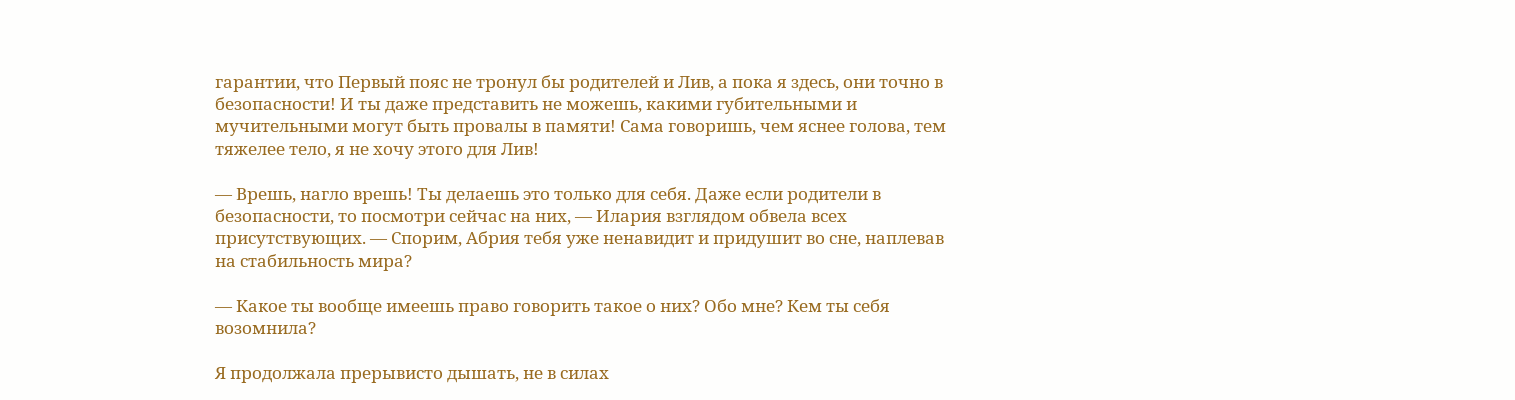гарантии, что Первый пояс не тронул бы родителей и Лив, а пока я здесь, они точно в безопасности! И ты даже представить не можешь, какими губительными и мучительными могут быть провалы в памяти! Сама говоришь, чем яснее голова, тем тяжелее тело, я не хочу этого для Лив!

— Врешь, нагло врешь! Ты делаешь это только для себя. Даже если родители в безопасности, то посмотри сейчас на них, — Илария взглядом обвела всех присутствующих. — Спорим, Абрия тебя уже ненавидит и придушит во сне, наплевав на стабильность мира?

— Какое ты вообще имеешь право говорить такое о них? Обо мне? Кем ты себя возомнила?

Я продолжала прерывисто дышать, не в силах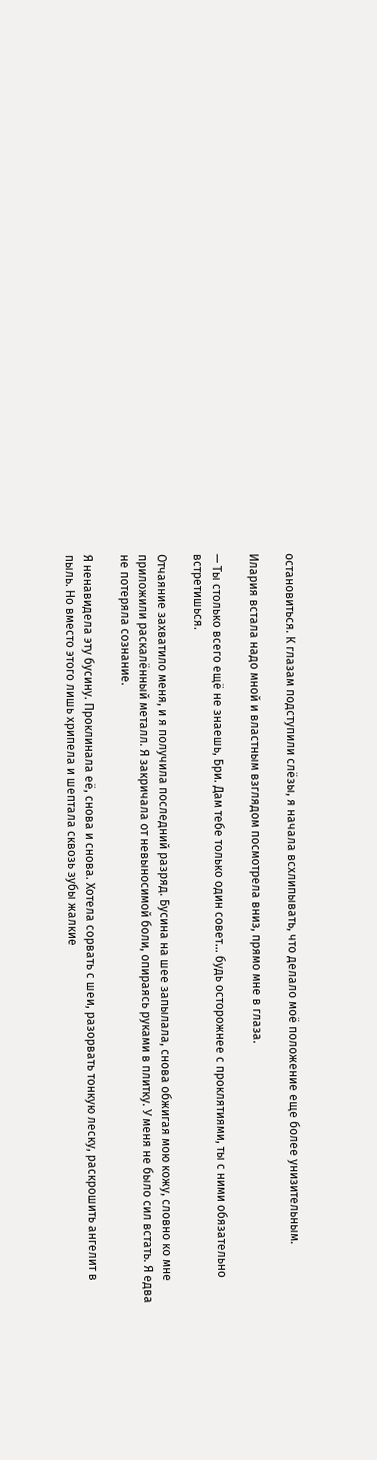остановиться. К глазам подступили слёзы, я начала всхлипывать, что делало моё положение еще более унизительным.

Илария встала надо мной и властным взглядом посмотрела вниз, прямо мне в глаза.

— Ты столько всего ещё не знаешь, Бри. Дам тебе только один совет… будь осторожнее с проклятиями, ты с ними обязательно встретишься.

Отчаяние захватило меня, и я получила последний разряд. Бусина на шее запылала, снова обжигая мою кожу, словно ко мне приложили раскалённый металл. Я закричала от невыносимой боли, опираясь руками в плитку. У меня не было сил встать. Я едва не потеряла сознание.

Я ненавидела эту бусину. Проклинала её, снова и снова. Хотела сорвать с шеи, разорвать тонкую леску, раскрошить ангелит в пыль. Но вместо этого лишь хрипела и шептала сквозь зубы жалкие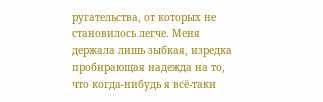ругательства, от которых не становилось легче. Меня держала лишь зыбкая, изредка пробирающая надежда на то, что когда-нибудь я всё-таки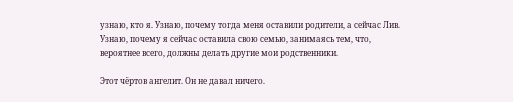узнаю, кто я. Узнаю, почему тогда меня оставили родители, а сейчас Лив. Узнаю, почему я сейчас оставила свою семью, занимаясь тем, что, вероятнее всего, должны делать другие мои родственники.

Этот чёртов ангелит. Он не давал ничего.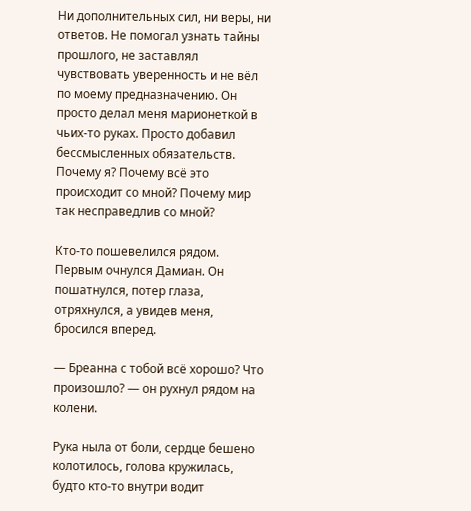Ни дополнительных сил, ни веры, ни ответов. Не помогал узнать тайны прошлого, не заставлял чувствовать уверенность и не вёл по моему предназначению. Он просто делал меня марионеткой в чьих-то руках. Просто добавил бессмысленных обязательств. Почему я? Почему всё это происходит со мной? Почему мир так несправедлив со мной?

Кто-то пошевелился рядом. Первым очнулся Дамиан. Он пошатнулся, потер глаза, отряхнулся, а увидев меня, бросился вперед.

— Бреанна с тобой всё хорошо? Что произошло? — он рухнул рядом на колени.

Рука ныла от боли, сердце бешено колотилось, голова кружилась, будто кто-то внутри водит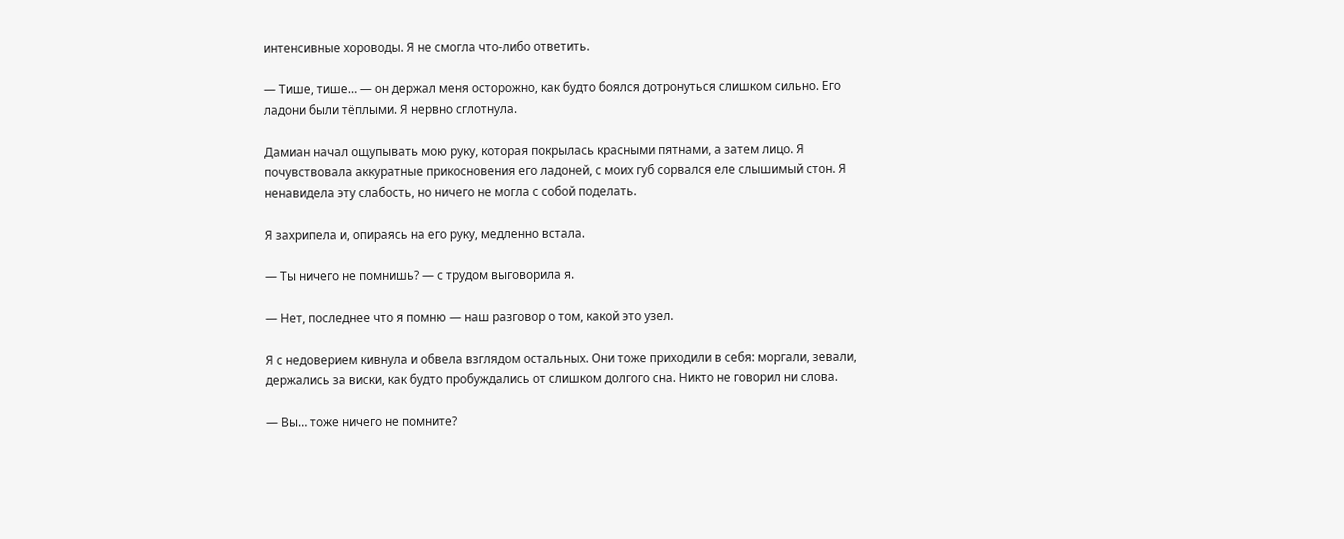интенсивные хороводы. Я не смогла что-либо ответить.

— Тише, тише… — он держал меня осторожно, как будто боялся дотронуться слишком сильно. Его ладони были тёплыми. Я нервно сглотнула.

Дамиан начал ощупывать мою руку, которая покрылась красными пятнами, а затем лицо. Я почувствовала аккуратные прикосновения его ладоней, с моих губ сорвался еле слышимый стон. Я ненавидела эту слабость, но ничего не могла с собой поделать.

Я захрипела и, опираясь на его руку, медленно встала.

— Ты ничего не помнишь? — с трудом выговорила я.

— Нет, последнее что я помню — наш разговор о том, какой это узел.

Я с недоверием кивнула и обвела взглядом остальных. Они тоже приходили в себя: моргали, зевали, держались за виски, как будто пробуждались от слишком долгого сна. Никто не говорил ни слова.

— Вы… тоже ничего не помните?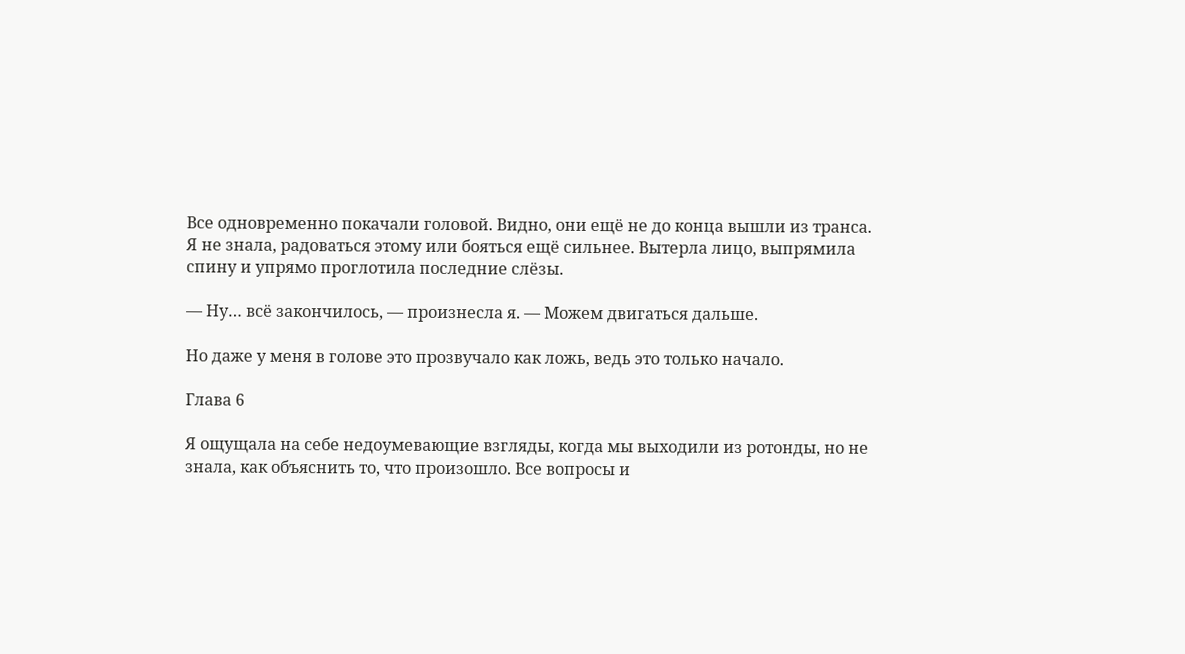Все одновременно покачали головой. Видно, они ещё не до конца вышли из транса. Я не знала, радоваться этому или бояться ещё сильнее. Вытерла лицо, выпрямила спину и упрямо проглотила последние слёзы.

— Ну… всё закончилось, — произнесла я. — Можем двигаться дальше.

Но даже у меня в голове это прозвучало как ложь, ведь это только начало.

Глава 6

Я ощущала на себе недоумевающие взгляды, когда мы выходили из ротонды, но не знала, как объяснить то, что произошло. Все вопросы и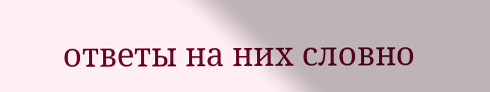ответы на них словно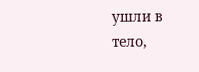ушли в тело,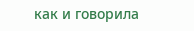как и говорила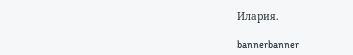Илария.

bannerbanner